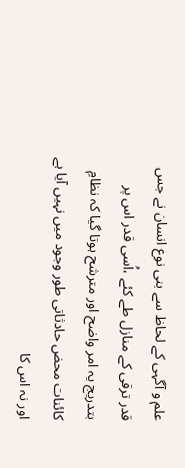علم و آگہی کے لحاظ سے بنی نوع انسان نے جس قدر ترقی کے منازل طے کئے ،اُسی قدر اس پر بتدریج یہ امر واضح اور مترشح ہوتا گیا کہ نظامِ کائنات محض حادثاتی طور وجود میں نہیں آیا ہے اور نہ اس کا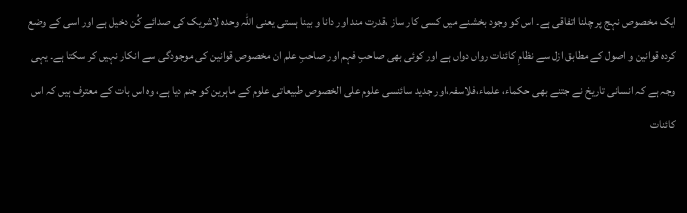ایک مخصوص نہج پر چلنا اتفاقی ہے۔ اس کو وجود بخشنے میں کسی کار ساز ،قدرت مند اور دانا و بینا ہستی یعنی اللہ وحدہ لاشریک کی صدائے کُن دخیل ہے اور اسی کے وضع کردہ قوانین و اصول کے مطابق ازل سے نظامِ کائنات رواں دواں ہے اور کوئی بھی صاحبِ فہم اور صاحبِ علم ان مخصوص قوانین کی موجودگی سے انکار نہیں کر سکتا ہے۔ یہی وجہ ہے کہ انسانی تاریخ نے جتنے بھی حکماء، علماء،فلاسفہ،اور جدید سائنسی علوم علی الخصوص طبیعاتی علوم کے ماہرین کو جنم دیا ہے، وہ اس بات کے معترف ہیں کہ اس کائنات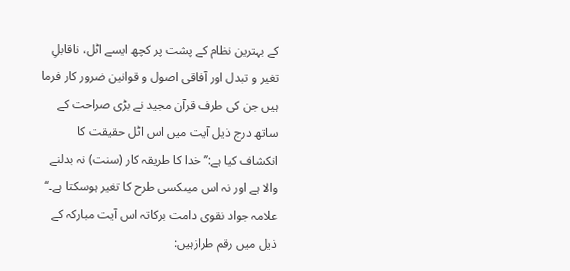کے بہترین نظام کے پشت پر کچھ ایسے اٹل، ناقابلِ تغیر و تبدل اور آفاقی اصول و قوانین ضرور کار فرما ہیں جن کی طرف قرآن مجید نے بڑی صراحت کے ساتھ درج ذیل آیت میں اس اٹل حقیقت کا انکشاف کیا ہے:’’خدا کا طریقہ کار (سنت) نہ بدلنے والا ہے اور نہ اس میںکسی طرح کا تغیر ہوسکتا ہے۔‘‘
علامہ جواد نقوی دامت برکاتہ اس آیت مبارکہ کے ذیل میں رقم طرازہیں: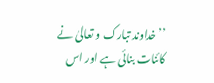’’خداوند تبارک و تعالیٰ نے کائنات بنائی ہے اور اس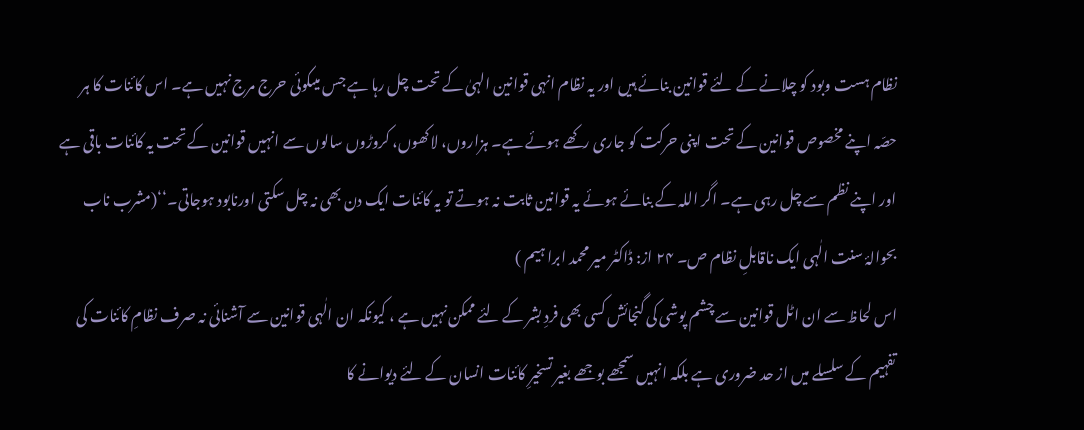نظام ہست وبود کو چلانے کے لئے قوانین بنائے ہیں اور یہ نظام انہی قوانین الہیٰ کے تحت چل رہا ہے جس میںکوئی حرج مرج نہیں ہے۔ اس کائنات کا ہر حصّہ اپنے مخصوص قوانین کے تحت اپنی حرکت کو جاری رکھے ہوئے ہے۔ ہزاروں، لاکھوں، کروڑوں سالوں سے انہیں قوانین کے تحت یہ کائنات باقی ہے اور اپنے نظم سے چل رہی ہے۔ اگر اللہ کے بنائے ہوئے یہ قوانین ثابت نہ ہوتے تو یہ کائنات ایک دن بھی نہ چل سکتی اورنابود ہوجاتی۔‘‘(مشرب ناب بحوالۂ سنت الٰہی ایک ناقابلِ نظام ص۔ ۲۴ از: ڈاکٹر میر محمد ابرا ہیم )
اس لحاظ سے ان اٹل قوانین سے چشم پوشی کی گنجائش کسی بھی فردِ بشر کے لئے ممکن نہیں ہے ، کیونکہ ان الٰہی قوانین سے آشنائی نہ صرف نظامِ کائنات کی تفہیم کے سلسلے میں از حد ضروری ہے بلکہ انہیں سمجھے بوجھے بغیر تسخیرِ کائنات انسان کے لئے دیوانے کا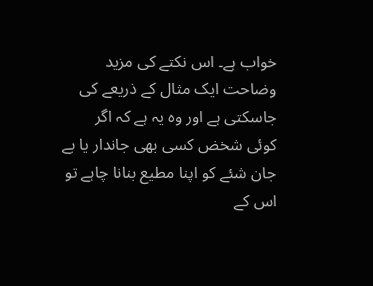خواب ہے۔ اس نکتے کی مزید وضاحت ایک مثال کے ذریعے کی جاسکتی ہے اور وہ یہ ہے کہ اگر کوئی شخض کسی بھی جاندار یا بے جان شئے کو اپنا مطیع بنانا چاہے تو اس کے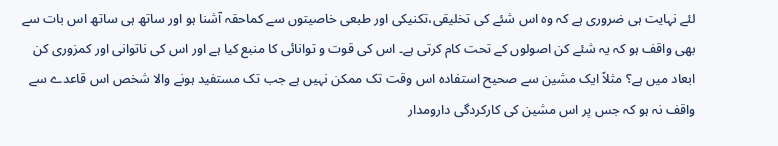لئے نہایت ہی ضروری ہے کہ وہ اس شئے کی تخلیقی،تکنیکی اور طبعی خاصیتوں سے کماحقہ آشنا ہو اور ساتھ ہی ساتھ اس بات سے بھی واقف ہو کہ یہ شئے کن اصولوں کے تحت کام کرتی ہے۔ اس کی قوت و توانائی کا منبع کیا ہے اور اس کی ناتوانی اور کمزوری کن ابعاد میں ہے؟ مثلاً ایک مشین سے صحیح استفادہ اس وقت تک ممکن نہیں ہے جب تک مستفید ہونے والا شخص اس قاعدے سے واقف نہ ہو کہ جس پر اس مشین کی کارکردگی دارومدار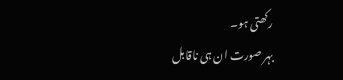رکھتی ہو۔
بہر صورت ان ہی ناقابل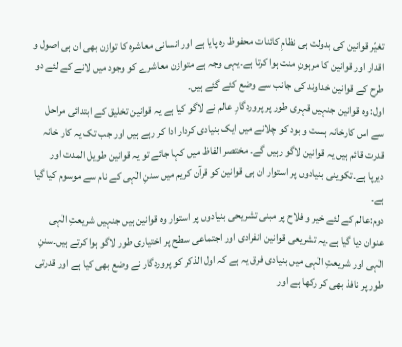تغیّر قوانین کی بدولت ہی نظامِ کائنات محفوظ رہ پایا ہے اور انسانی معاشرہ کا توازن بھی ان ہی اصول و اقدار اور قوانین کا مرہونِ منت ہوا کرتا ہے۔یہی وجہ ہے متوازن معاشرے کو وجود میں لانے کے لئے دو طرح کے قوانین خداوند کی جانب سے وضع کئے گئے ہیں۔
اول: وہ قوانین جنہیں قہری طور پر پروردگارِ عالم نے لاگو کیا ہے یہ قوانین تخلیق کے ابتدائی مراحل سے اس کارخانہ ہست و بود کو چلانے میں ایک بنیادی کردار ادا کر رہے ہیں اور جب تک یہ کار خانہ قدرت قائم ہیں یہ قوانین لاگو رہیں گے۔ مختصر الفاظ میں کہا جائے تو یہ قوانین طویل المدت اور دیرپا ہے۔تکوینی بنیادوں پر استوار ان ہی قوانین کو قرآن کریم میں سننِ الٰہی کے نام سے موسوم کیا گیا ہے۔
دوم:عالم کے لئے خیر و فلاح پر مبنی تشریحی بنیادوں پر استوار وہ قوانین ہیں جنہیں شریعتِ الٰہی عنوان دیا گیا ہے۔یہ تشریعی قوانین انفرادی اور اجتماعی سطح پر اختیاری طور لاگو ہوا کرتے ہیں۔سننِ الٰہی اور شریعتِ الٰہی میں بنیادی فرق یہ ہے کہ اول الذکر کو پروردگار نے وضع بھی کیا ہے اور قدرتی طور پر نافذ بھی کر رکھا ہے اور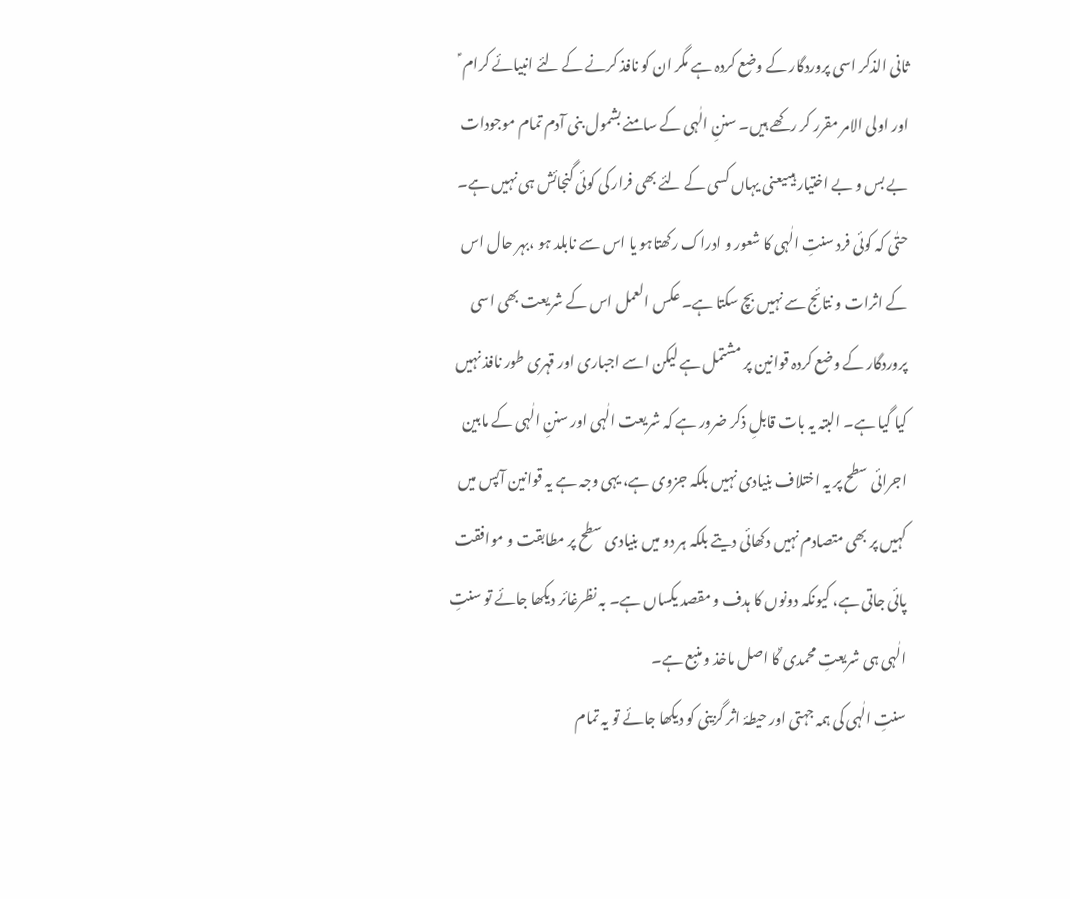ثانی الذکر اسی پروردگار کے وضع کردہ ہے مگر ان کو نافذ کرنے کے لئے انبیائے کرام ؑ اور اولی الامر مقرر کر رکھے ہیں۔ سننِ الٰہی کے سامنے بشمول بنی آدم تمام موجودات بے بس و بے اختیار ہیںیعنی یہاں کسی کے لئے بھی فرار کی کوئی گنجائش ہی نہیں ہے۔ حتٰی کہ کوئی فرد سنتِ الٰہی کا شعور و ادراک رکھتاہو یا اس سے نابلد ہو ،بہر حال اس کے اثرات و نتائج سے نہیں بچ سکتا ہے۔ عکس العمل اس کے شریعت بھی اسی پروردگار کے وضع کردہ قوانین پر مشتمل ہے لیکن اسے اجباری اور قہری طور نافذ نہیں کیا گیا ہے۔ البتہ یہ بات قابلِ ذکر ضرور ہے کہ شریعت الٰہی اور سننِ الٰہی کے مابین اجرائی سطح پر یہ اختلاف بنیادی نہیں بلکہ جزوی ہے، یہی وجہ ہے یہ قوانین آپس میں کہیں پر بھی متصادم نہیں دکھائی دیتے بلکہ ہر دو میں بنیادی سطح پر مطابقت و موافقت پائی جاتی ہے، کیونکہ دونوں کا ہدف و مقصد یکساں ہے۔ بہ نظرغائر دیکھا جائے تو سنتِ الٰہی ہی شریعتِ محمدی ؐکا اصل ماخذ و منبع ہے۔
سنتِ الٰہی کی ہمہ جہتی اور حیطۂ اثر گزینی کو دیکھا جائے تو یہ تمام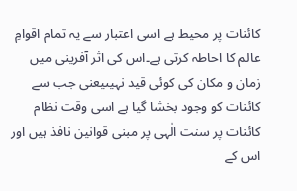کائنات پر محیط ہے اسی اعتبار سے یہ تمام اقوامِ عالم کا احاطہ کرتی ہے۔اس کی اثر آفرینی میں زمان و مکان کی کوئی قید نہیںیعنی جب سے کائنات کو وجود بخشا گیا ہے اسی وقت نظام کائنات پر سنت الٰہی پر مبنی قوانین نافذ ہیں اور اس کے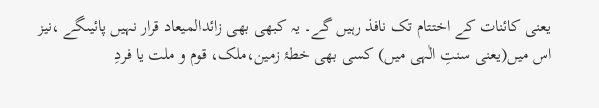یعنی کائنات کے اختتام تک نافذ رہیں گے۔ یہ کبھی بھی زائدالمیعاد قرار نہیں پائیںگے ،نیز اس میں(یعنی سنتِ الٰہی میں) کسی بھی خطۂ زمین،ملک، قوم و ملت یا فردِ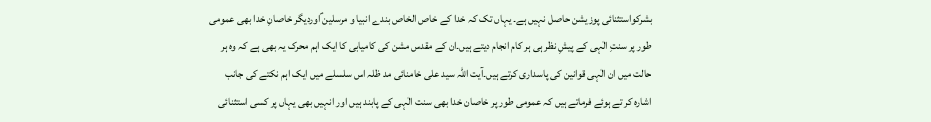بشرکواستثنائی پوزیشن حاصل نہیں ہے۔ یہاں تک کہ خدا کے خاص الخاص بندے انبیا و مرسلین ؑاوردیگر خاصانِ خدا بھی عمومی طور پر سنتِ الٰہی کے پیشِ نظر ہی ہر کام انجام دیتے ہیں۔ان کے مقدس مشن کی کامیابی کا ایک اہم محرک یہ بھی ہے کہ وہ ہر حالت میں ان الٰہی قوانین کی پاسداری کرتے ہیں۔آیت اللہ سید علی خامنائی مد ظلہ اس سلسلے میں ایک اہم نکتے کی جانب اشارہ کر تے ہوئے فرماتے ہیں کہ عمومی طور پر خاصان خدا بھی سنت الٰہی کے پابند ہیں اور انہیں بھی یہاں پر کسی استثنائی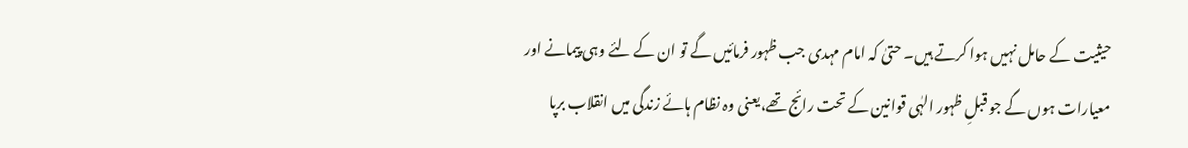حیثیت کے حامل نہیں ہوا کرتے ہیں۔ حتیٰ کہ امام مہدی جب ظہور فرمائیں گے تو ان کے لئے وہی پیمانے اور معیارات ہوں گے جو قبلِ ظہور الہٰی قوانین کے تحت رائج تھے،یعنی وہ نظام ہائے زندگی میں انقلاب برپا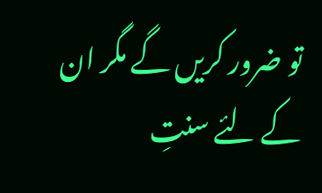تو ضرور کریں گے مگر ان کے لئے سنتِ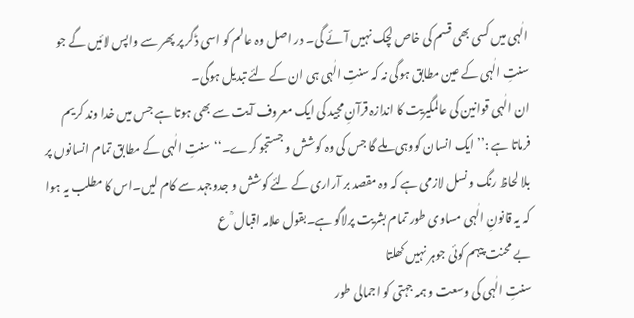الٰہی میں کسی بھی قسم کی خاص لچک نہیں آئے گی۔ در اصل وہ عالم کو اسی ڈگر پر پھر سے واپس لائیں گے جو سنتِ الٰہی کے عین مطابق ہوگی نہ کہ سنتِ الٰہی ہی ان کے لئے تبدیل ہوگی۔
ان الٰہی قوانین کی عالمگیریت کا اندازہ قرآنِ مجید کی ایک معروف آیت سے بھی ہوتا ہے جس میں خدا وند کریم فرماتا ہے :’’ ایک انسان کووہی ملے گا جس کی وہ کوشش و جستجو کرے۔‘‘سنتِ الٰہی کے مطابق تمام انسانوں پر بلا لحاظ رنگ و نسل لازمی ہے کہ وہ مقصد بر آراری کے لئے کوشش و جدوجہد سے کام لیں۔اس کا مطلب یہ ہوا کہ یہ قانونِ الٰہی مساوی طور تمام بشریت پرلاگو ہے۔بقول علامہ اقبال ؒ ع
بے محنت پیہم کوئی جوہر نہیں کھلتا
سنتِ الٰہی کی وسعت و ہمہ جہتی کو اجمالی طور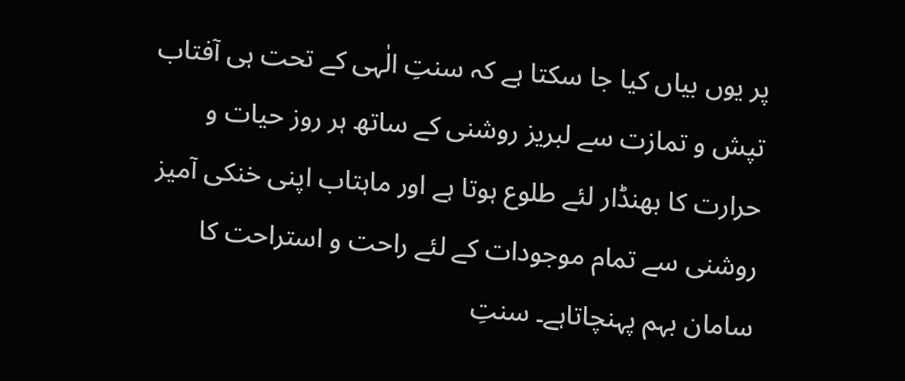پر یوں بیاں کیا جا سکتا ہے کہ سنتِ الٰہی کے تحت ہی آفتاب تپش و تمازت سے لبریز روشنی کے ساتھ ہر روز حیات و حرارت کا بھنڈار لئے طلوع ہوتا ہے اور ماہتاب اپنی خنکی آمیز روشنی سے تمام موجودات کے لئے راحت و استراحت کا سامان بہم پہنچاتاہے۔ سنتِ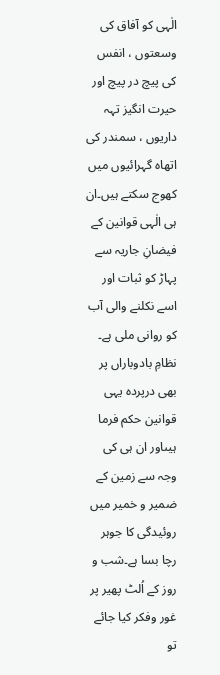الٰہی کو آفاق کی وسعتوں ، انفس کی پیچ در پیچ اور حیرت انگیز تہہ داریوں ، سمندر کی اتھاہ گہرائیوں میں کھوج سکتے ہیں۔ان ہی الٰہی قوانین کے فیضانِ جاریہ سے پہاڑ کو ثبات اور اسے نکلنے والی آب کو روانی ملی ہے۔ نظامِ بادوباراں پر بھی درپردہ یہی قوانین حکم فرما ہیںاور ان ہی کی وجہ سے زمین کے ضمیر و خمیر میں روئیدگی کا جوہر رچا بسا ہے۔شب و روز کے اُلٹ پھیر پر غور وفکر کیا جائے تو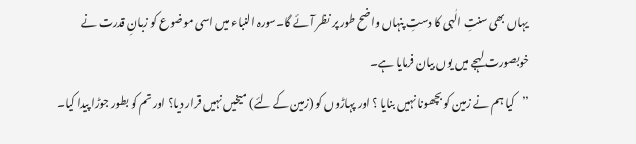یہاں بھی سنتِ الٰہی کا دستِ پنہاں واضح طور پر نظر آئے گا۔سورہ النباء میں اسی موضوع کو زبانِ قدرت نے خوبصورت لہجے میں یوں بیان فرمایا ہے۔
’’کیا ہم نے زمین کو بچھونا نہیں بنایا ؟ اور پہاڑوں کو (زمین کے لئے) میخیں نہیں قرار دیا؟ اور تم کو بطور جوڑا پیدا کیا۔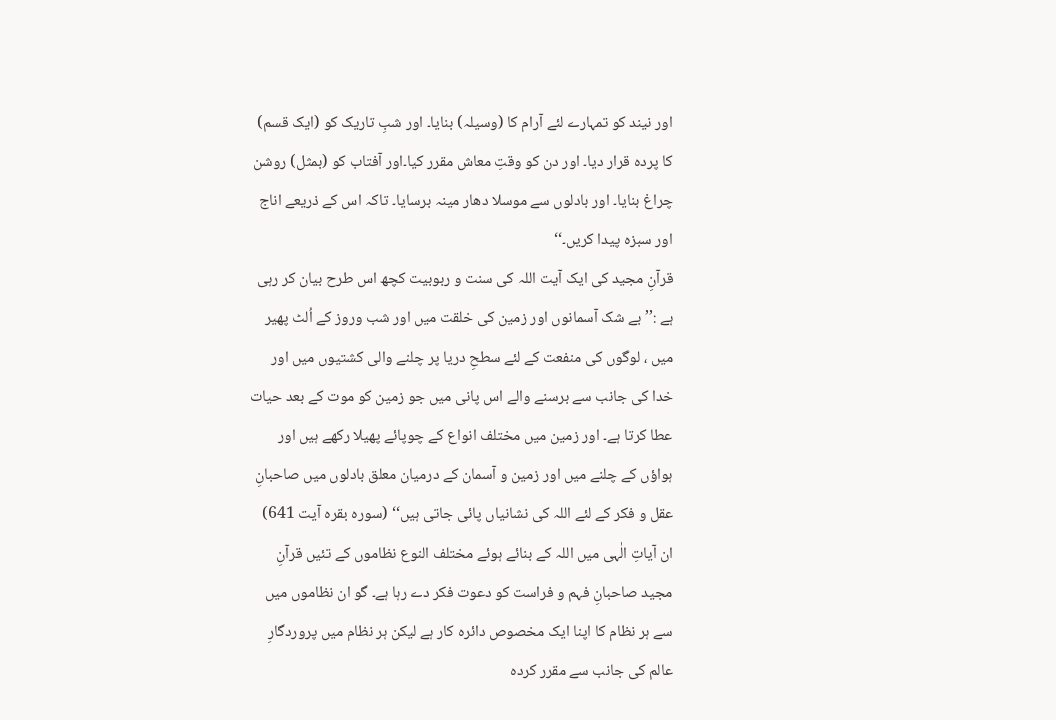اور نیند کو تمہارے لئے آرام کا (وسیلہ) بنایا۔ اور شبِ تاریک کو (ایک قسم) کا پردہ قرار دیا۔ اور دن کو وقتِ معاش مقرر کیا۔اور آفتاب کو (بمثل) روشن چراغ بنایا۔ اور بادلوں سے موسلا دھار مینہ برسایا۔ تاکہ اس کے ذریعے اناج اور سبزہ پیدا کریں۔‘‘
قرآنِ مجید کی ایک آیت اللہ کی سنت و ربوبیت کچھ اس طرح بیان کر رہی ہے :’’بے شک آسمانوں اور زمین کی خلقت میں اور شب وروز کے اُلٹ پھیر میں ، لوگوں کی منفعت کے لئے سطحِ دریا پر چلنے والی کشتیوں میں اور خدا کی جانب سے برسنے والے اس پانی میں جو زمین کو موت کے بعد حیات عطا کرتا ہے۔ اور زمین میں مختلف انواع کے چوپائے پھیلا رکھے ہیں اور ہواؤں کے چلنے میں اور زمین و آسمان کے درمیان معلق بادلوں میں صاحبانِ عقل و فکر کے لئے اللہ کی نشانیاں پائی جاتی ہیں‘‘ (سورہ بقرہ آیت 641)
ان آیاتِ الٰہی میں اللہ کے بنائے ہوئے مختلف النوع نظاموں کے تئیں قرآنِ مجید صاحبانِ فہم و فراست کو دعوت فکر دے رہا ہے۔ گو ان نظاموں میں سے ہر نظام کا اپنا ایک مخصوص دائرہ کار ہے لیکن ہر نظام میں پروردگارِ عالم کی جانب سے مقرر کردہ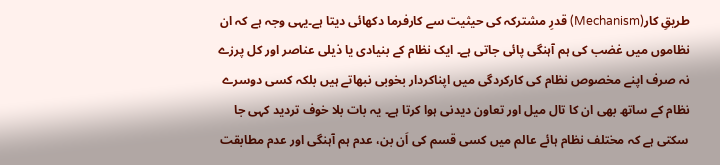طریقِ کار(Mechanism) قدرِ مشترکہ کی حیثیت سے کارفرما دکھائی دیتا ہے۔یہی وجہ ہے کہ ان نظاموں میں غضب کی ہم آہنگی پائی جاتی ہے۔ ایک نظام کے بنیادی یا ذیلی عناصر اور کل پرزے نہ صرف اپنے مخصوص نظام کی کارکردگی میں اپناکردار بخوبی نبھاتے ہیں بلکہ کسی دوسرے نظام کے ساتھ بھی ان کا تال میل اور تعاون دیدنی ہوا کرتا ہے۔ یہ بات بلا خوف تردید کہی جا سکتی ہے کہ مختلف نظام ہائے عالم میں کسی قسم کی اَن بن، عدم ہم آہنگی اور عدم مطابقت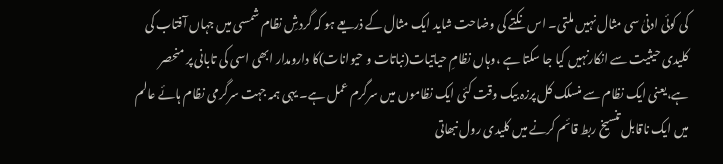کی کوئی ادنیٰ سی مثال نہیں ملتی۔ اس نکتے کی وضاحت شاید ایک مثال کے ذریعے ہو کہ گردشِ نظام شمسی میں جہاں آفتاب کی کلیدی حیثیت سے انکارنہیں کیا جا سکتا ہے ،وہاں نظامِ حیاتیات(نباتات و حیوانات)کا دارومدار ابھی اسی کی تابانی پر منحصر ہے،یعنی ایک نظام سے منسلک کل پرزہ بیک وقت کئی ایک نظاموں میں سرگرم عمل ہے۔ یہی ہمہ جہت سرگرمی نظام ہائے عالم میں ایک ناقابل تنسیخ ربط قائم کرنے میں کلیدی رول نبھاتی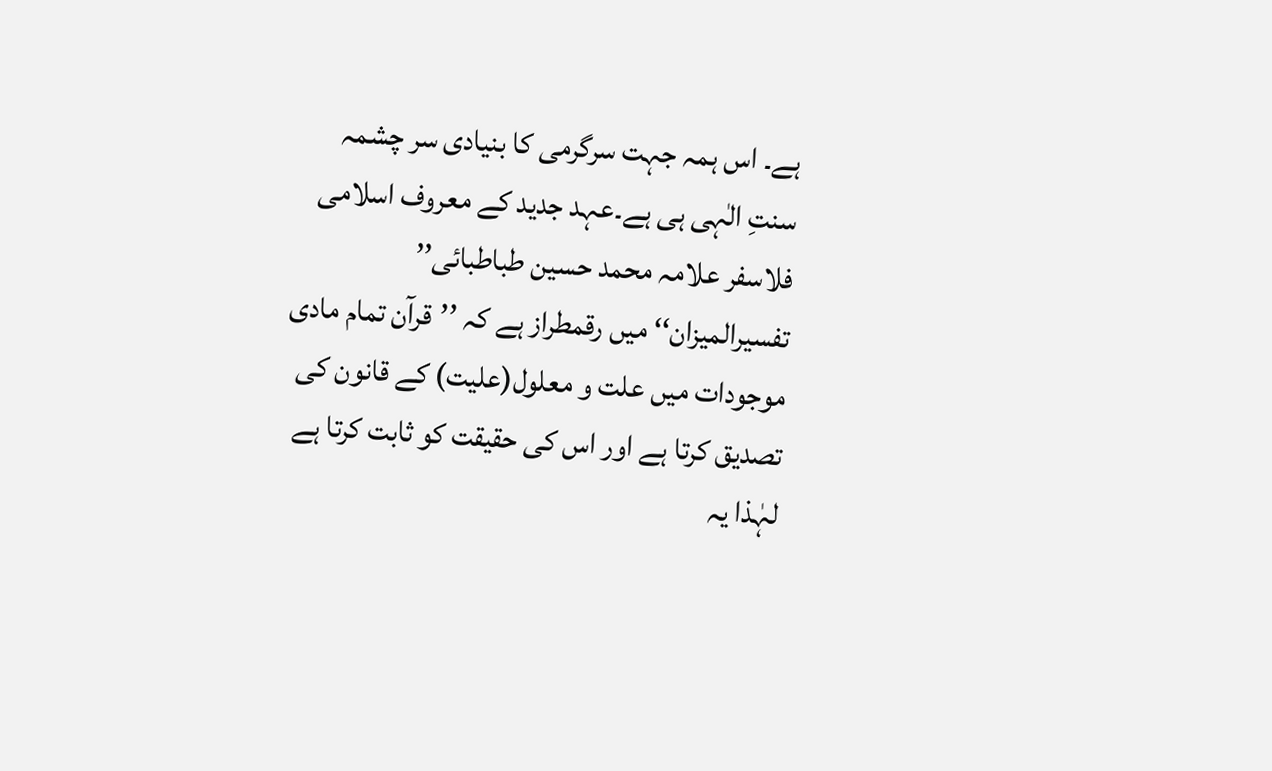ہے۔ اس ہمہ جہت سرگرمی کا بنیادی سر چشمہ سنتِ الٰہی ہی ہے۔عہد جدید کے معروف اسلامی فلاسفر علامہ محمد حسین طباطبائی’’ تفسیرالمیزان‘‘ میں رقمطراز ہے کہ ’’قرآن تمام مادی موجودات میں علت و معلول(علیت) کے قانون کی تصدیق کرتا ہے اور اس کی حقیقت کو ثابت کرتا ہے لہٰذا یہ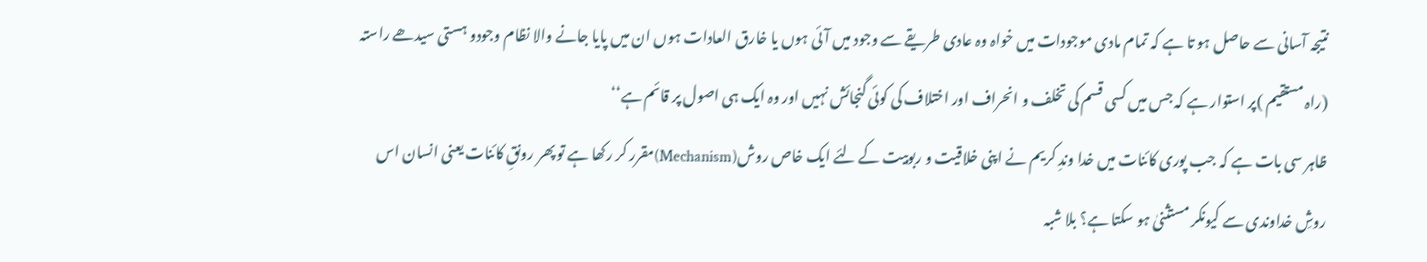نتیجہ آسانی سے حاصل ہو تا ہے کہ تمام مادی موجودات میں خواہ وہ عادی طریقے سے وجود میں آئی ہوں یا خارق العادات ہوں ان میں پایا جانے والا نظام وجودو ہستی سیدھے راستہ (راہ مستقیم )پر استوار ہے کہ جس میں کسی قسم کی تخلف و انحراف اور اختلاف کی کوئی گنجائش نہیں اور وہ ایک ہی اصول پر قائم ہے‘‘
ظاہر سی بات ہے کہ جب پوری کائنات میں خدا وندِ کریم نے اپنی خلاقیت و ربوبیت کے لئے ایک خاص روش(Mechanism)مقرر کر رکھا ہے تو پھر رونقِ کائنات یعنی انسان اس روشِ خداوندی سے کیونکر مستثنیٰ ہو سکتا ہے؟ بلا شبہ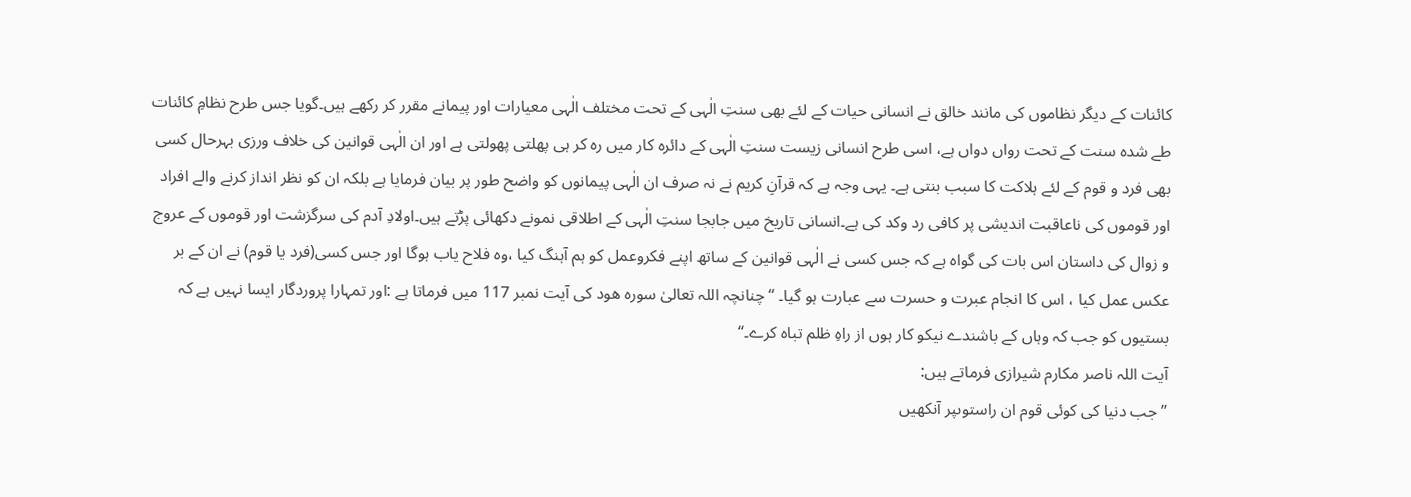کائنات کے دیگر نظاموں کی مانند خالق نے انسانی حیات کے لئے بھی سنتِ الٰہی کے تحت مختلف الٰہی معیارات اور پیمانے مقرر کر رکھے ہیں۔گویا جس طرح نظامِ کائنات طے شدہ سنت کے تحت رواں دواں ہے، اسی طرح انسانی زیست سنتِ الٰہی کے دائرہ کار میں رہ کر ہی پھلتی پھولتی ہے اور ان الٰہی قوانین کی خلاف ورزی بہرحال کسی بھی فرد و قوم کے لئے ہلاکت کا سبب بنتی ہے۔ یہی وجہ ہے کہ قرآنِ کریم نے نہ صرف ان الٰہی پیمانوں کو واضح طور پر بیان فرمایا ہے بلکہ ان کو نظر انداز کرنے والے افراد اور قوموں کی ناعاقبت اندیشی پر کافی رد وکد کی ہے۔انسانی تاریخ میں جابجا سنتِ الٰہی کے اطلاقی نمونے دکھائی پڑتے ہیں۔اولادِ آدم کی سرگزشت اور قوموں کے عروج و زوال کی داستان اس بات کی گواہ ہے کہ جس کسی نے الٰہی قوانین کے ساتھ اپنے فکروعمل کو ہم آہنگ کیا ،وہ فلاح یاب ہوگا اور جس کسی(فرد یا قوم) نے ان کے بر عکس عمل کیا ، اس کا انجام عبرت و حسرت سے عبارت ہو گیا۔ ‘‘چنانچہ اللہ تعالیٰ سورہ ھود کی آیت نمبر 117 میں فرماتا ہے :اور تمہارا پروردگار ایسا نہیں ہے کہ بستیوں کو جب کہ وہاں کے باشندے نیکو کار ہوں از راہِ ظلم تباہ کرے۔‘‘
آیت اللہ ناصر مکارم شیرازی فرماتے ہیں:
’’جب دنیا کی کوئی قوم ان راستوںپر آنکھیں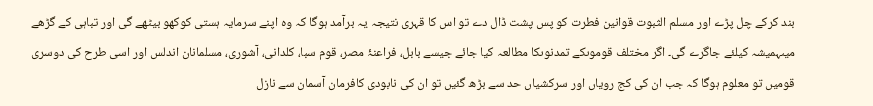بند کرکے چل پڑے اور مسلم الثبوت قوانین فطرت کو پس پشت ڈال دے تو اس کا قہری نتیجہ یہ برآمد ہوگا کہ وہ اپنے سرمایہ ہستی کوکھو بیٹھے گی اور تباہی کے گڑھے میںہمیشہ کیلئے جاگرے گی۔ اگر مختلف قوموںکے تمدنوںکا مطالعہ کیا جائے جیسے بابل، فراعنۂ مصر، قوم سبا، کلدانی، آشوری، مسلمانان اندلس اور اسی طرح کی دوسری قومیں تو معلوم ہوگا کہ جب ان کی کج رویاں اور سرکشیاں حد سے بڑھ گئیں تو ان کی نابودی کافرمان آسمان سے نازل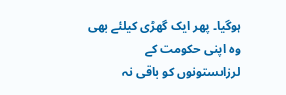ہوگیا۔ پھر ایک گھڑی کیلئے بھی وہ اپنی حکومت کے لرزاںستونوں کو باقی نہ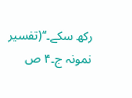رکھ سکے۔‘‘(تفسیر نمونہ ج۔۴ ص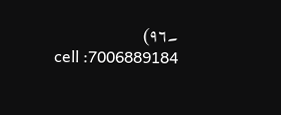۔۹۶)
cell :7006889184